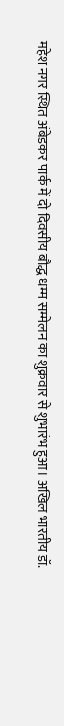महेश नगर स्थित अंबेडकर पार्क में दो दिवसीय बौद्ध धम्म सम्मेलन का शुक्रवार से शुभारंभ हुआ। अखिल भारतीय डॉ.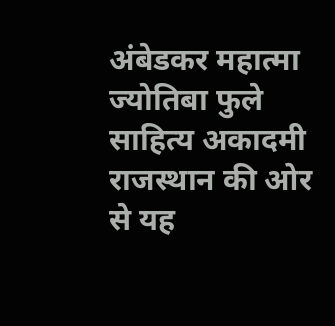अंबेडकर महात्मा ज्योतिबा फुले साहित्य अकादमी राजस्थान की ओर से यह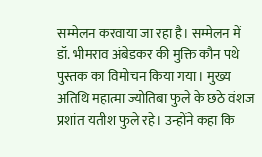सम्मेलन करवाया जा रहा है। सम्मेलन में डॉ. भीमराव अंबेडकर की मुक्ति कौन पथे पुस्तक का विमोचन किया गया। मुख्य अतिथि महात्मा ज्योतिबा फुले के छठे वंशज प्रशांत यतीश फुले रहे। उन्होंने कहा कि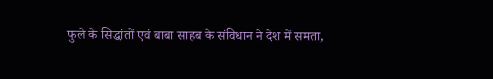फुले के सिद्धांतों एवं बाबा साहब के संविधान ने देश में समता,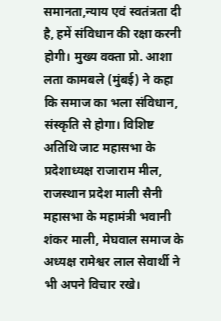समानता,न्याय एवं स्वतंत्रता दी है, हमें संविधान की रक्षा करनी होगी। मुख्य वक्ता प्रो. आशा लता कामबले (मुंबई) ने कहा कि समाज का भला संविधान, संस्कृति से होगा। विशिष्ट अतिथि जाट महासभा के प्रदेशाध्यक्ष राजाराम मील, राजस्थान प्रदेश माली सैनी महासभा के महामंत्री भवानी शंकर माली, मेघवाल समाज के अध्यक्ष रामेश्वर लाल सेवार्थी ने भी अपने विचार रखे।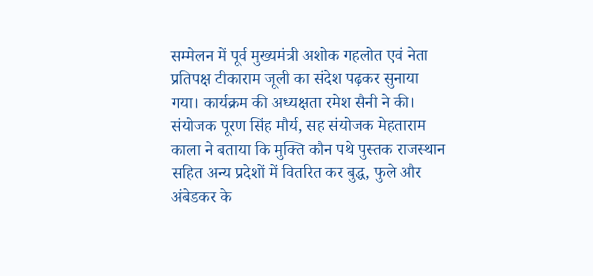सम्मेलन में पूर्व मुख्यमंत्री अशोक गहलोत एवं नेता प्रतिपक्ष टीकाराम जूली का संदेश पढ़कर सुनाया गया। कार्यक्रम की अध्यक्षता रमेश सैनी ने की। संयोजक पूरण सिंह मौर्य, सह संयोजक मेहताराम काला ने बताया कि मुक्ति कौन पथे पुस्तक राजस्थान सहित अन्य प्रदेशों में वितरित कर बुद्ध, फुले और अंबेडकर के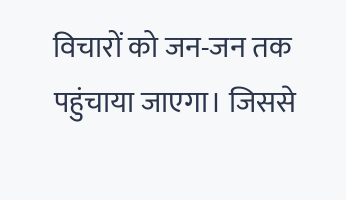विचारों को जन-जन तक पहुंचाया जाएगा। जिससे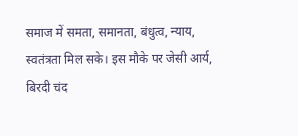समाज में समता, समानता, बंधुत्व, न्याय, स्वतंत्रता मिल सके। इस मौके पर जेसी आर्य, बिरदी चंद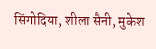सिंगोदिया, शीला सैनी, मुकेश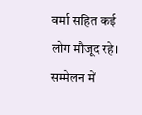वर्मा सहित कई लोग मौजूद रहे। सम्मेलन में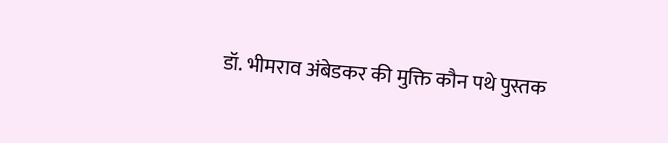डॉ. भीमराव अंबेडकर की मुक्ति कौन पथे पुस्तक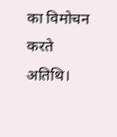का विमोचन करते अतिथि।